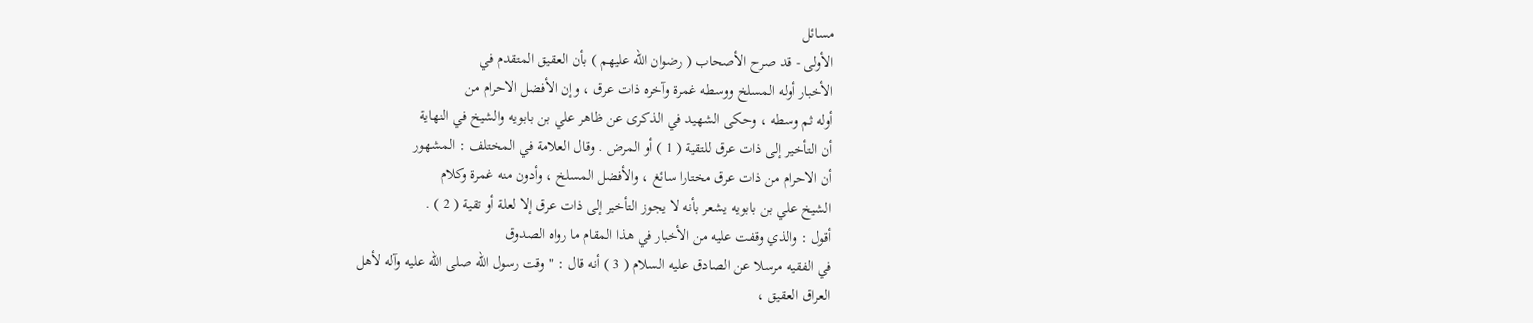مسائل
الأولى - قد صرح الأصحاب ( رضوان الله عليهم ) بأن العقيق المتقدم في
الأخبار أوله المسلخ ووسطه غمرة وآخره ذات عرق ، وإن الأفضل الاحرام من
أوله ثم وسطه ، وحكى الشهيد في الذكرى عن ظاهر علي بن بابويه والشيخ في النهاية
أن التأخير إلى ذات عرق للتقية ( 1 ) أو المرض . وقال العلامة في المختلف : المشهور
أن الاحرام من ذات عرق مختارا سائغ ، والأفضل المسلخ ، وأدون منه غمرة وكلام
الشيخ علي بن بابويه يشعر بأنه لا يجوز التأخير إلى ذات عرق إلا لعلة أو تقية ( 2 ) .
أقول : والذي وقفت عليه من الأخبار في هذا المقام ما رواه الصدوق
في الفقيه مرسلا عن الصادق عليه السلام ( 3 ) أنه قال : " وقت رسول الله صلى الله عليه وآله لأهل
العراق العقيق ،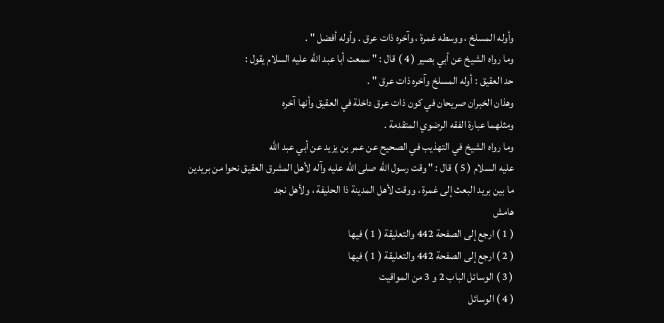وأوله المسلخ ، ووسطه غمرة ، وآخره ذات عرق . وأوله أفضل " .
وما رواه الشيخ عن أبي بصير ( 4 ) قال : " سمعت أبا عبد الله عليه السلام يقول :
حد العقيق : أوله المسلخ وآخره ذات عرق " .
وهذان الخبران صريحان في كون ذات عرق داخلة في العقيق وأنها آخره
ومثلهما عبارة الفقه الرضوي المتقدمة .
وما رواه الشيخ في التهذيب في الصحيح عن عمر بن يزيد عن أبي عبد الله
عليه السلام ( 5 ) قال : " وقت رسول الله صلى الله عليه وآله لأهل المشرق العقيق نحوا من بريدين
ما بين بريد البعث إلى غمرة ، ووقت لأهل المدينة ذا الحليفة ، ولأهل نجد
هامش
( 1 ) ارجع إلى الصفحة 442 والتعليقة ( 1 ) فيها
( 2 ) ارجع إلى الصفحة 442 والتعليقة ( 1 ) فيها
( 3 ) الوسائل الباب 2 و 3 من المواقيت
( 4 ) الوسائل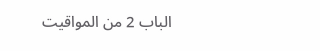الباب 2 من المواقيت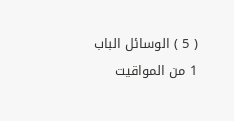( 5 ) الوسائل الباب 1 من المواقيت